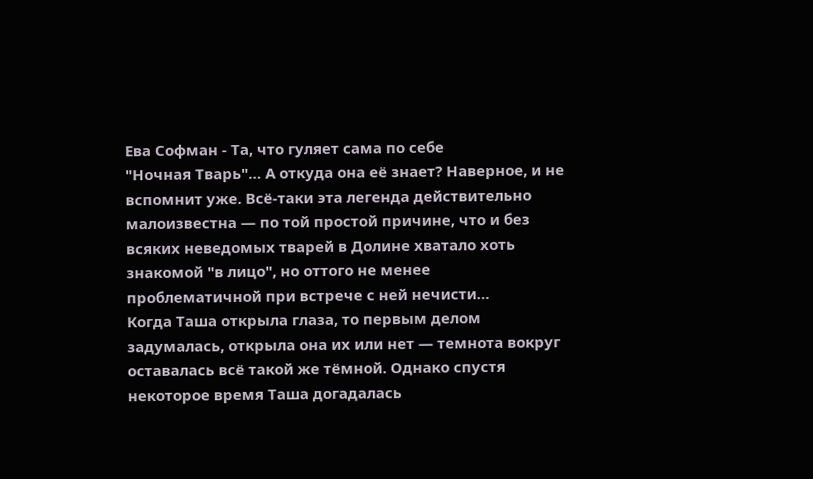Ева Софман - Та, что гуляет сама по себе
"Ночная Тварь"… А откуда она её знает? Наверное, и не вспомнит уже. Всё-таки эта легенда действительно малоизвестна — по той простой причине, что и без всяких неведомых тварей в Долине хватало хоть знакомой "в лицо", но оттого не менее проблематичной при встрече с ней нечисти…
Когда Таша открыла глаза, то первым делом задумалась, открыла она их или нет — темнота вокруг оставалась всё такой же тёмной. Однако спустя некоторое время Таша догадалась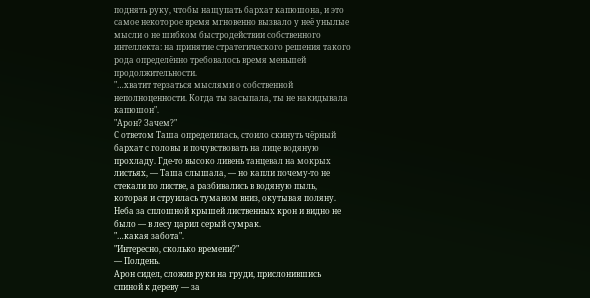поднять руку, чтобы нащупать бархат капюшона, и это самое некоторое время мгновенно вызвало у неё унылые мысли о не шибком быстродействии собственного интеллекта: на принятие стратегического решения такого рода определённо требовалось время меньшей продолжительности.
"…хватит терзаться мыслями о собственной неполноценности. Когда ты засыпала, ты не накидывала капюшон".
"Арон? Зачем?"
С ответом Таша определилась, стоило скинуть чёрный бархат с головы и почувствовать на лице водяную прохладу. Где-то высоко ливень танцевал на мокрых листьях, — Таша слышала, — но капли почему-то не стекали по листве, а разбивались в водяную пыль, которая и струилась туманом вниз, окутывая поляну. Неба за сплошной крышей лиственных крон и видно не было — в лесу царил серый сумрак.
"…какая забота".
"Интересно, сколько времени?"
— Полдень.
Арон сидел, сложив руки на груди, прислонившись спиной к дереву — за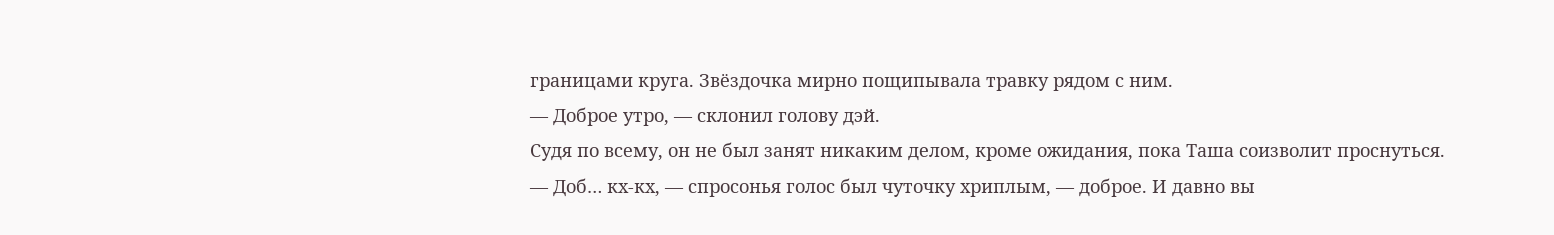границами круга. Звёздочка мирно пощипывала травку рядом с ним.
— Доброе утро, — склонил голову дэй.
Судя по всему, он не был занят никаким делом, кроме ожидания, пока Таша соизволит проснуться.
— Доб… кх-кх, — спросонья голос был чуточку хриплым, — доброе. И давно вы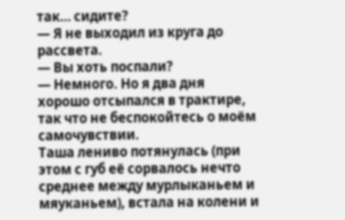так… сидите?
— Я не выходил из круга до рассвета.
— Вы хоть поспали?
— Немного. Но я два дня хорошо отсыпался в трактире, так что не беспокойтесь о моём самочувствии.
Таша лениво потянулась (при этом с губ её сорвалось нечто среднее между мурлыканьем и мяуканьем), встала на колени и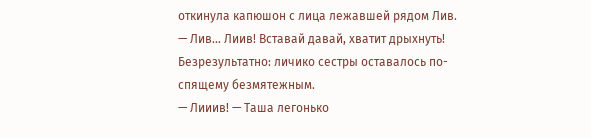откинула капюшон с лица лежавшей рядом Лив.
— Лив… Лиив! Вставай давай, хватит дрыхнуть!
Безрезультатно: личико сестры оставалось по-спящему безмятежным.
— Лииив! — Таша легонько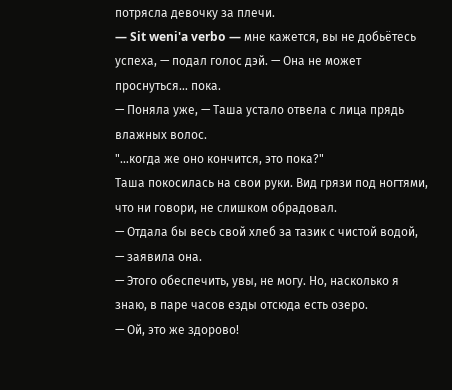потрясла девочку за плечи.
— Sit weni'a verbo — мне кажется, вы не добьётесь успеха, — подал голос дэй. — Она не может проснуться… пока.
— Поняла уже, — Таша устало отвела с лица прядь влажных волос.
"…когда же оно кончится, это пока?"
Таша покосилась на свои руки. Вид грязи под ногтями, что ни говори, не слишком обрадовал.
— Отдала бы весь свой хлеб за тазик с чистой водой, — заявила она.
— Этого обеспечить, увы, не могу. Но, насколько я знаю, в паре часов езды отсюда есть озеро.
— Ой, это же здорово!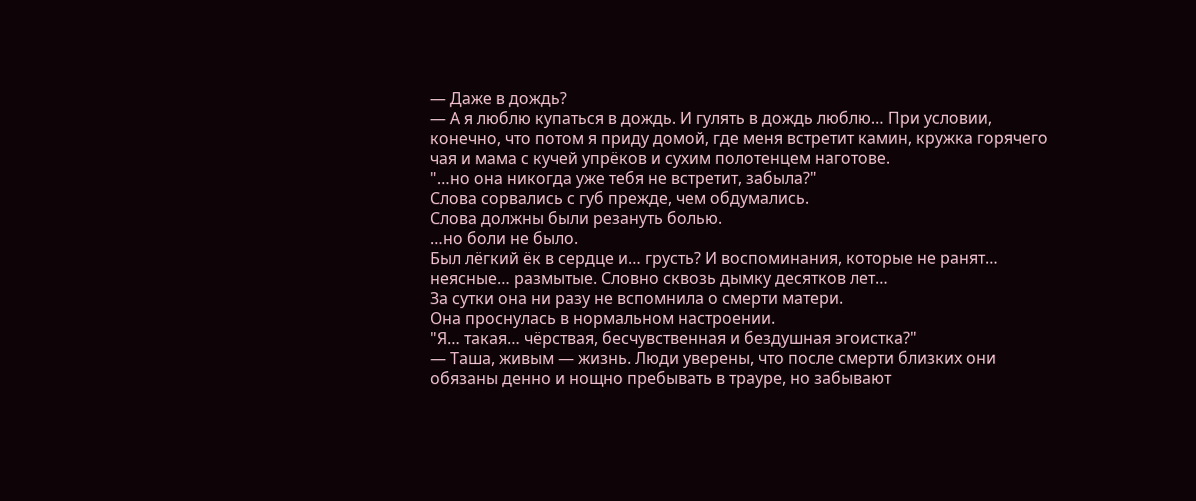— Даже в дождь?
— А я люблю купаться в дождь. И гулять в дождь люблю… При условии, конечно, что потом я приду домой, где меня встретит камин, кружка горячего чая и мама с кучей упрёков и сухим полотенцем наготове.
"…но она никогда уже тебя не встретит, забыла?"
Слова сорвались с губ прежде, чем обдумались.
Слова должны были резануть болью.
…но боли не было.
Был лёгкий ёк в сердце и… грусть? И воспоминания, которые не ранят… неясные… размытые. Словно сквозь дымку десятков лет…
За сутки она ни разу не вспомнила о смерти матери.
Она проснулась в нормальном настроении.
"Я… такая… чёрствая, бесчувственная и бездушная эгоистка?"
— Таша, живым — жизнь. Люди уверены, что после смерти близких они обязаны денно и нощно пребывать в трауре, но забывают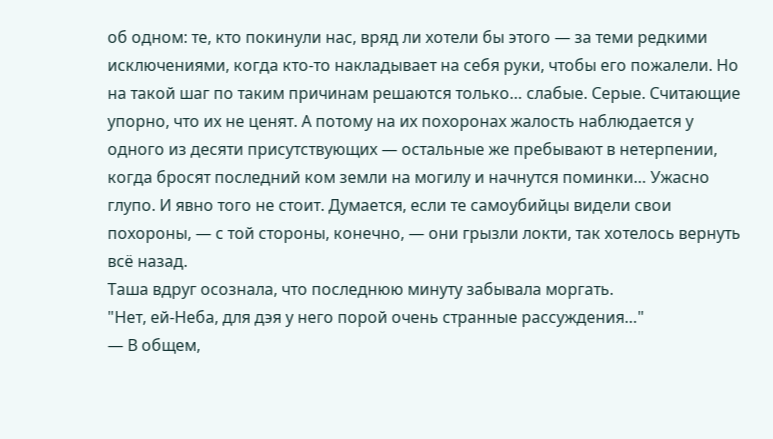об одном: те, кто покинули нас, вряд ли хотели бы этого — за теми редкими исключениями, когда кто-то накладывает на себя руки, чтобы его пожалели. Но на такой шаг по таким причинам решаются только… слабые. Серые. Считающие упорно, что их не ценят. А потому на их похоронах жалость наблюдается у одного из десяти присутствующих — остальные же пребывают в нетерпении, когда бросят последний ком земли на могилу и начнутся поминки… Ужасно глупо. И явно того не стоит. Думается, если те самоубийцы видели свои похороны, — с той стороны, конечно, — они грызли локти, так хотелось вернуть всё назад.
Таша вдруг осознала, что последнюю минуту забывала моргать.
"Нет, ей-Неба, для дэя у него порой очень странные рассуждения…"
— В общем,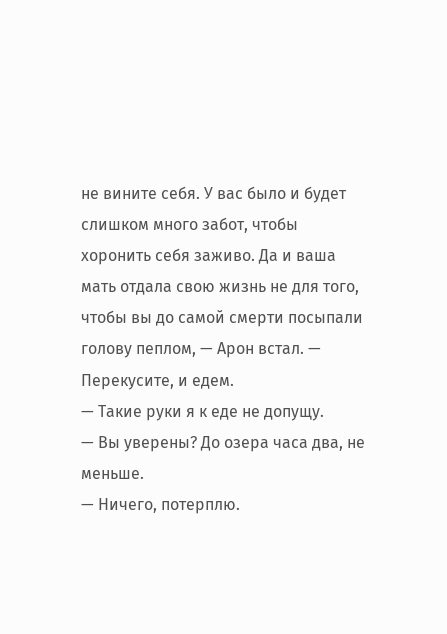не вините себя. У вас было и будет слишком много забот, чтобы хоронить себя заживо. Да и ваша мать отдала свою жизнь не для того, чтобы вы до самой смерти посыпали голову пеплом, — Арон встал. — Перекусите, и едем.
— Такие руки я к еде не допущу.
— Вы уверены? До озера часа два, не меньше.
— Ничего, потерплю.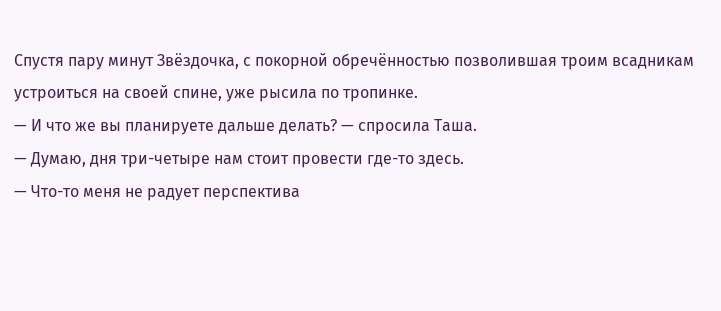Спустя пару минут Звёздочка, с покорной обречённостью позволившая троим всадникам устроиться на своей спине, уже рысила по тропинке.
— И что же вы планируете дальше делать? — спросила Таша.
— Думаю, дня три-четыре нам стоит провести где-то здесь.
— Что-то меня не радует перспектива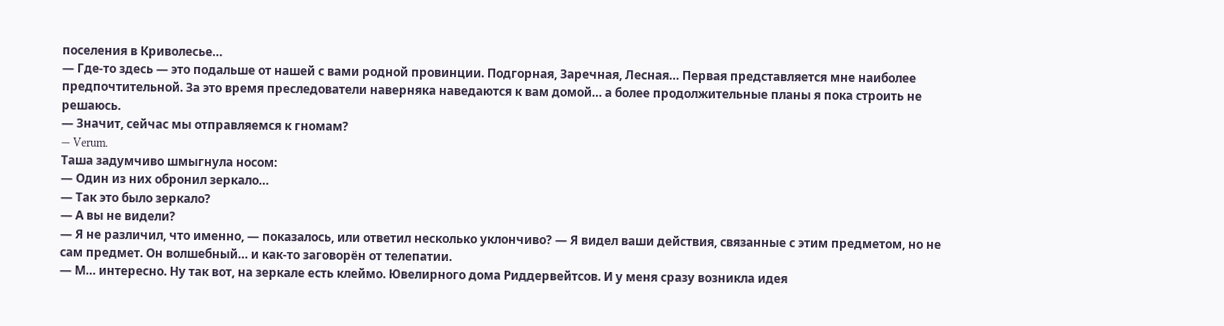поселения в Криволесье…
— Где-то здесь — это подальше от нашей с вами родной провинции. Подгорная, Заречная, Лесная… Первая представляется мне наиболее предпочтительной. За это время преследователи наверняка наведаются к вам домой… а более продолжительные планы я пока строить не решаюсь.
— Значит, сейчас мы отправляемся к гномам?
— Verum.
Таша задумчиво шмыгнула носом:
— Один из них обронил зеркало…
— Так это было зеркало?
— А вы не видели?
— Я не различил, что именно, — показалось, или ответил несколько уклончиво? — Я видел ваши действия, связанные с этим предметом, но не сам предмет. Он волшебный… и как-то заговорён от телепатии.
— М… интересно. Ну так вот, на зеркале есть клеймо. Ювелирного дома Риддервейтсов. И у меня сразу возникла идея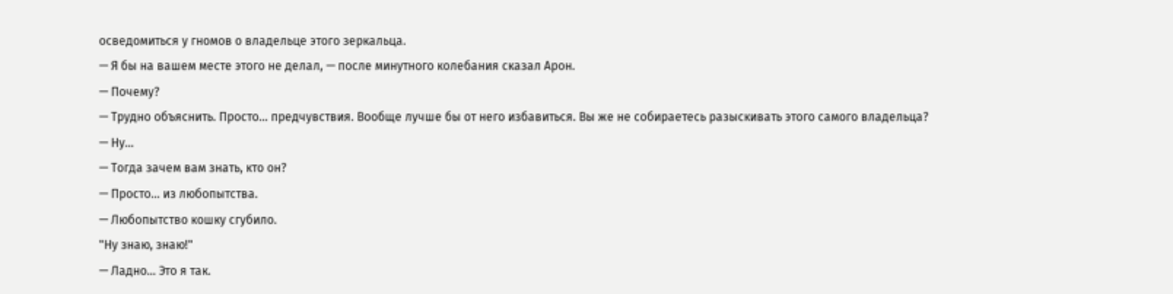осведомиться у гномов о владельце этого зеркальца.
— Я бы на вашем месте этого не делал, — после минутного колебания сказал Арон.
— Почему?
— Трудно объяснить. Просто… предчувствия. Вообще лучше бы от него избавиться. Вы же не собираетесь разыскивать этого самого владельца?
— Ну…
— Тогда зачем вам знать, кто он?
— Просто… из любопытства.
— Любопытство кошку сгубило.
"Ну знаю, знаю!"
— Ладно… Это я так.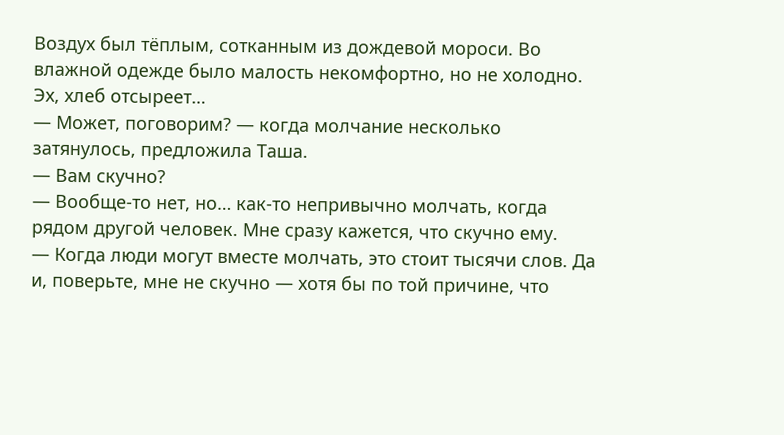Воздух был тёплым, сотканным из дождевой мороси. Во влажной одежде было малость некомфортно, но не холодно.
Эх, хлеб отсыреет…
— Может, поговорим? — когда молчание несколько затянулось, предложила Таша.
— Вам скучно?
— Вообще-то нет, но… как-то непривычно молчать, когда рядом другой человек. Мне сразу кажется, что скучно ему.
— Когда люди могут вместе молчать, это стоит тысячи слов. Да и, поверьте, мне не скучно — хотя бы по той причине, что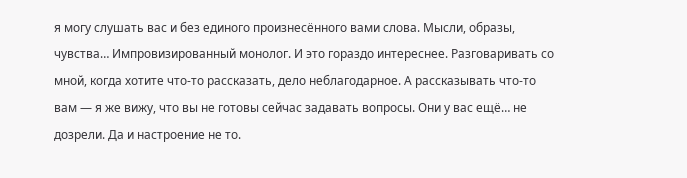я могу слушать вас и без единого произнесённого вами слова. Мысли, образы, чувства… Импровизированный монолог. И это гораздо интереснее. Разговаривать со мной, когда хотите что-то рассказать, дело неблагодарное. А рассказывать что-то вам — я же вижу, что вы не готовы сейчас задавать вопросы. Они у вас ещё… не дозрели. Да и настроение не то.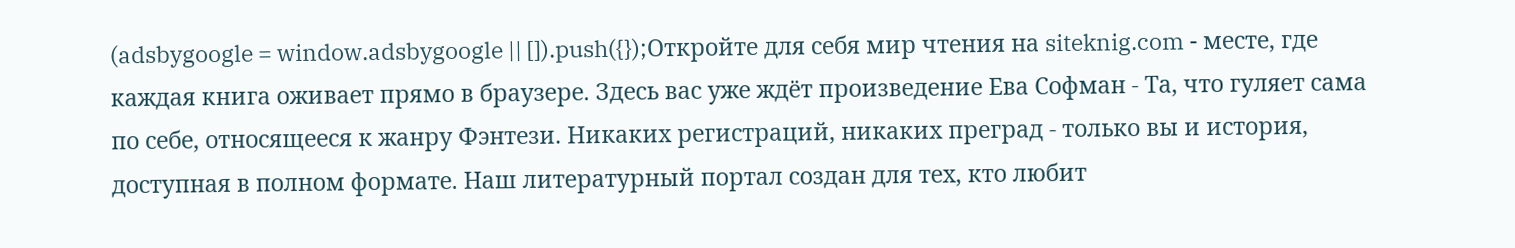(adsbygoogle = window.adsbygoogle || []).push({});Откройте для себя мир чтения на siteknig.com - месте, где каждая книга оживает прямо в браузере. Здесь вас уже ждёт произведение Ева Софман - Та, что гуляет сама по себе, относящееся к жанру Фэнтези. Никаких регистраций, никаких преград - только вы и история, доступная в полном формате. Наш литературный портал создан для тех, кто любит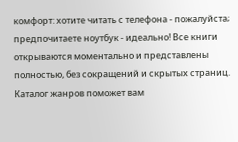комфорт: хотите читать с телефона - пожалуйста; предпочитаете ноутбук - идеально! Все книги открываются моментально и представлены полностью, без сокращений и скрытых страниц. Каталог жанров поможет вам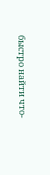быстро найти что-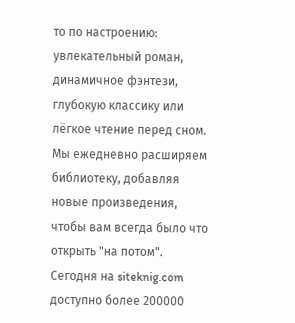то по настроению: увлекательный роман, динамичное фэнтези, глубокую классику или лёгкое чтение перед сном. Мы ежедневно расширяем библиотеку, добавляя новые произведения, чтобы вам всегда было что открыть "на потом". Сегодня на siteknig.com доступно более 200000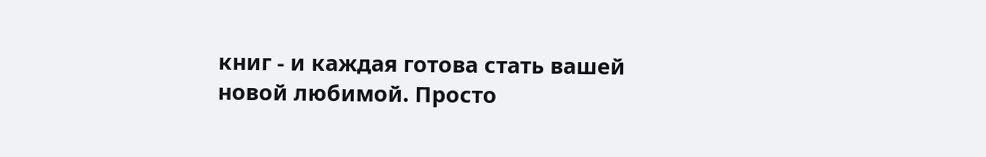книг - и каждая готова стать вашей новой любимой. Просто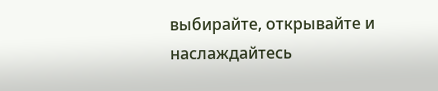выбирайте, открывайте и наслаждайтесь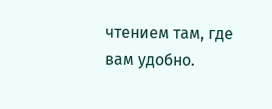чтением там, где вам удобно.